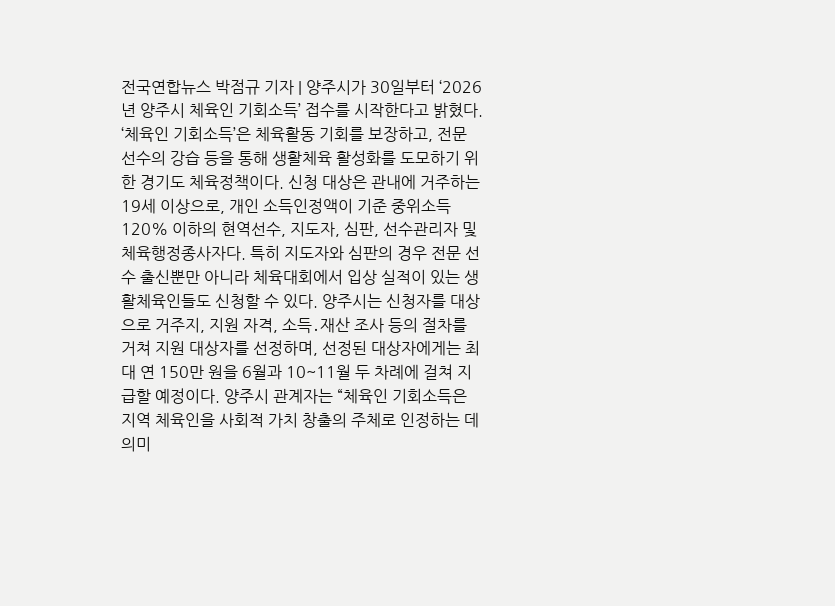전국연합뉴스 박점규 기자 | 양주시가 30일부터 ‘2026년 양주시 체육인 기회소득’ 접수를 시작한다고 밝혔다. ‘체육인 기회소득’은 체육활동 기회를 보장하고, 전문 선수의 강습 등을 통해 생활체육 활성화를 도모하기 위한 경기도 체육정책이다. 신청 대상은 관내에 거주하는 19세 이상으로, 개인 소득인정액이 기준 중위소득 120% 이하의 현역선수, 지도자, 심판, 선수관리자 및 체육행정종사자다. 특히 지도자와 심판의 경우 전문 선수 출신뿐만 아니라 체육대회에서 입상 실적이 있는 생활체육인들도 신청할 수 있다. 양주시는 신청자를 대상으로 거주지, 지원 자격, 소득․재산 조사 등의 절차를 거쳐 지원 대상자를 선정하며, 선정된 대상자에게는 최대 연 150만 원을 6월과 10~11월 두 차례에 걸쳐 지급할 예정이다. 양주시 관계자는 “체육인 기회소득은 지역 체육인을 사회적 가치 창출의 주체로 인정하는 데 의미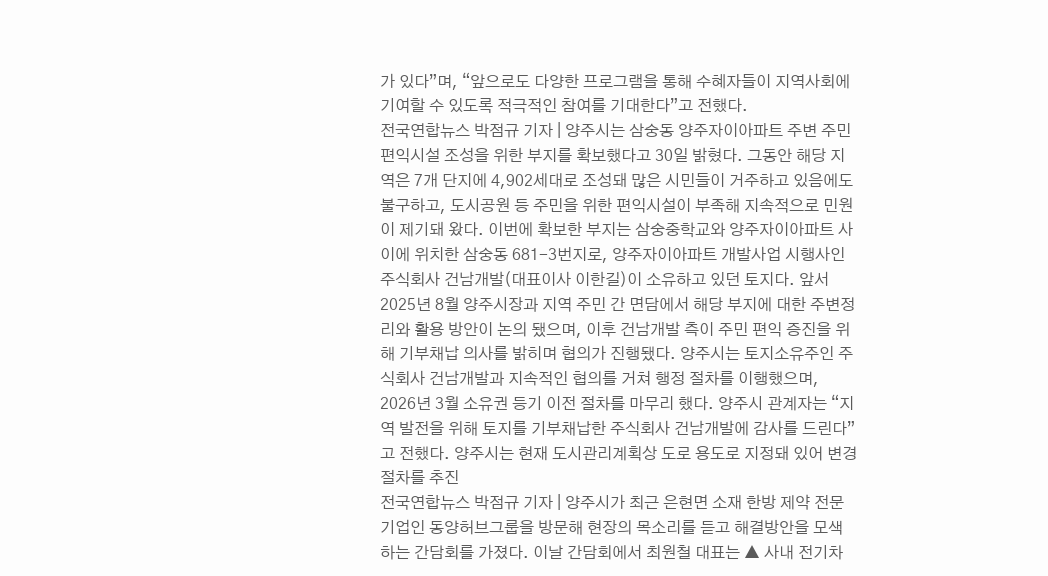가 있다”며, “앞으로도 다양한 프로그램을 통해 수혜자들이 지역사회에 기여할 수 있도록 적극적인 참여를 기대한다”고 전했다.
전국연합뉴스 박점규 기자 | 양주시는 삼숭동 양주자이아파트 주변 주민 편익시설 조성을 위한 부지를 확보했다고 30일 밝혔다. 그동안 해당 지역은 7개 단지에 4,902세대로 조성돼 많은 시민들이 거주하고 있음에도 불구하고, 도시공원 등 주민을 위한 편익시설이 부족해 지속적으로 민원이 제기돼 왔다. 이번에 확보한 부지는 삼숭중학교와 양주자이아파트 사이에 위치한 삼숭동 681-3번지로, 양주자이아파트 개발사업 시행사인 주식회사 건남개발(대표이사 이한길)이 소유하고 있던 토지다. 앞서 2025년 8월 양주시장과 지역 주민 간 면담에서 해당 부지에 대한 주변정리와 활용 방안이 논의 됐으며, 이후 건남개발 측이 주민 편익 증진을 위해 기부채납 의사를 밝히며 협의가 진행됐다. 양주시는 토지소유주인 주식회사 건남개발과 지속적인 협의를 거쳐 행정 절차를 이행했으며, 2026년 3월 소유권 등기 이전 절차를 마무리 했다. 양주시 관계자는 “지역 발전을 위해 토지를 기부채납한 주식회사 건남개발에 감사를 드린다”고 전했다. 양주시는 현재 도시관리계획상 도로 용도로 지정돼 있어 변경절차를 추진
전국연합뉴스 박점규 기자 | 양주시가 최근 은현면 소재 한방 제약 전문기업인 동양허브그룹을 방문해 현장의 목소리를 듣고 해결방안을 모색하는 간담회를 가졌다. 이날 간담회에서 최원철 대표는 ▲ 사내 전기차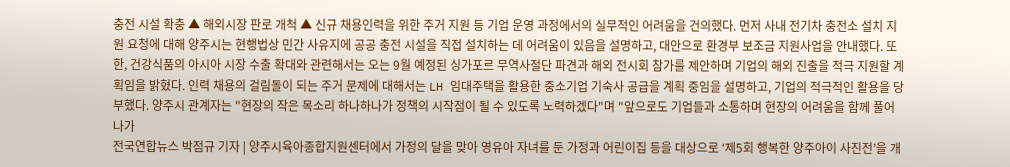충전 시설 확충 ▲ 해외시장 판로 개척 ▲ 신규 채용인력을 위한 주거 지원 등 기업 운영 과정에서의 실무적인 어려움을 건의했다. 먼저 사내 전기차 충전소 설치 지원 요청에 대해 양주시는 현행법상 민간 사유지에 공공 충전 시설을 직접 설치하는 데 어려움이 있음을 설명하고, 대안으로 환경부 보조금 지원사업을 안내했다. 또한, 건강식품의 아시아 시장 수출 확대와 관련해서는 오는 9월 예정된 싱가포르 무역사절단 파견과 해외 전시회 참가를 제안하며 기업의 해외 진출을 적극 지원할 계획임을 밝혔다. 인력 채용의 걸림돌이 되는 주거 문제에 대해서는 LH 임대주택을 활용한 중소기업 기숙사 공급을 계획 중임을 설명하고, 기업의 적극적인 활용을 당부했다. 양주시 관계자는 "현장의 작은 목소리 하나하나가 정책의 시작점이 될 수 있도록 노력하겠다"며 "앞으로도 기업들과 소통하며 현장의 어려움을 함께 풀어나가
전국연합뉴스 박점규 기자 | 양주시육아종합지원센터에서 가정의 달을 맞아 영유아 자녀를 둔 가정과 어린이집 등을 대상으로 ‘제5회 행복한 양주아이 사진전’을 개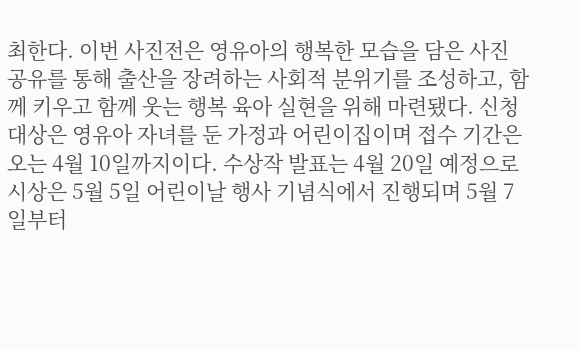최한다. 이번 사진전은 영유아의 행복한 모습을 담은 사진 공유를 통해 출산을 장려하는 사회적 분위기를 조성하고, 함께 키우고 함께 웃는 행복 육아 실현을 위해 마련됐다. 신청 대상은 영유아 자녀를 둔 가정과 어린이집이며 접수 기간은 오는 4월 10일까지이다. 수상작 발표는 4월 20일 예정으로 시상은 5월 5일 어린이날 행사 기념식에서 진행되며 5월 7일부터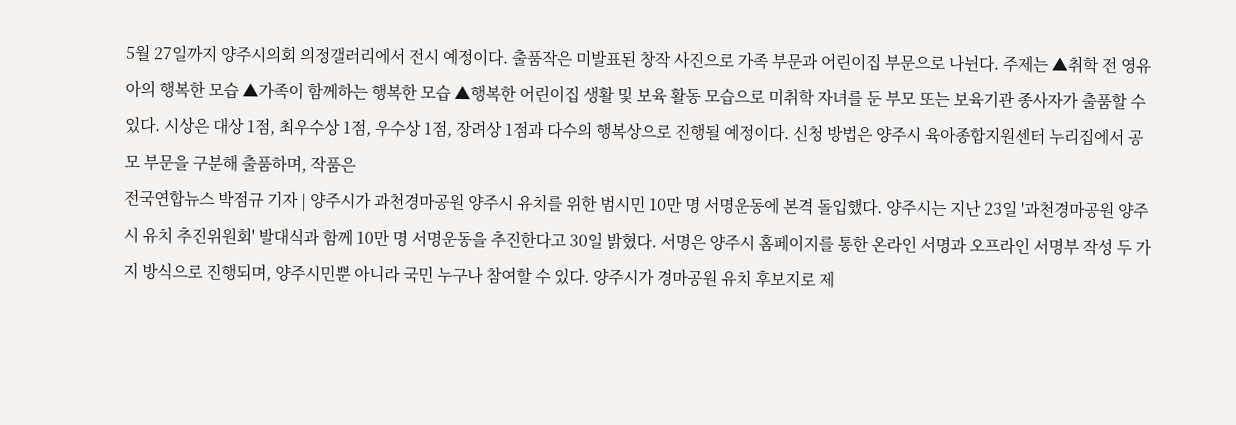5월 27일까지 양주시의회 의정갤러리에서 전시 예정이다. 출품작은 미발표된 창작 사진으로 가족 부문과 어린이집 부문으로 나뉜다. 주제는 ▲취학 전 영유아의 행복한 모습 ▲가족이 함께하는 행복한 모습 ▲행복한 어린이집 생활 및 보육 활동 모습으로 미취학 자녀를 둔 부모 또는 보육기관 종사자가 출품할 수 있다. 시상은 대상 1점, 최우수상 1점, 우수상 1점, 장려상 1점과 다수의 행복상으로 진행될 예정이다. 신청 방법은 양주시 육아종합지원센터 누리집에서 공모 부문을 구분해 출품하며, 작품은
전국연합뉴스 박점규 기자 | 양주시가 과천경마공원 양주시 유치를 위한 범시민 10만 명 서명운동에 본격 돌입했다. 양주시는 지난 23일 '과천경마공원 양주시 유치 추진위원회' 발대식과 함께 10만 명 서명운동을 추진한다고 30일 밝혔다. 서명은 양주시 홈페이지를 통한 온라인 서명과 오프라인 서명부 작성 두 가지 방식으로 진행되며, 양주시민뿐 아니라 국민 누구나 참여할 수 있다. 양주시가 경마공원 유치 후보지로 제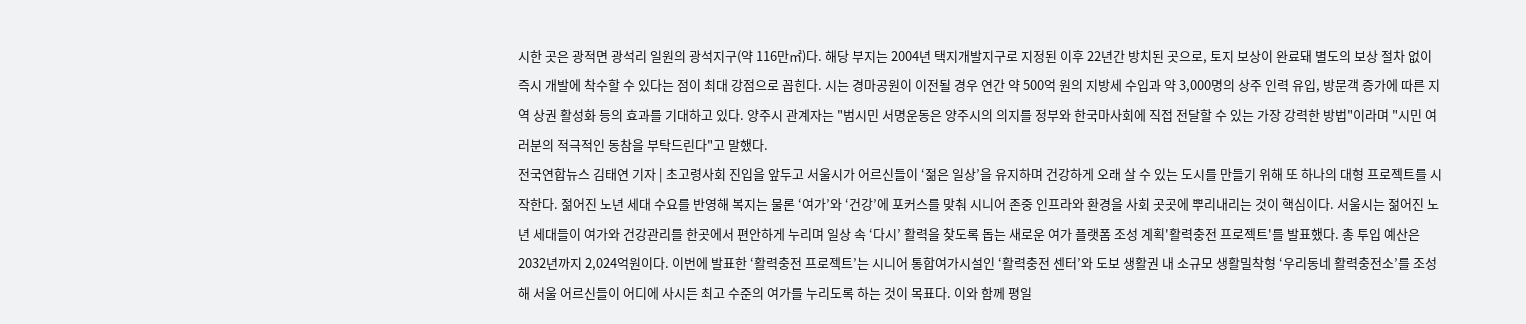시한 곳은 광적면 광석리 일원의 광석지구(약 116만㎡)다. 해당 부지는 2004년 택지개발지구로 지정된 이후 22년간 방치된 곳으로, 토지 보상이 완료돼 별도의 보상 절차 없이 즉시 개발에 착수할 수 있다는 점이 최대 강점으로 꼽힌다. 시는 경마공원이 이전될 경우 연간 약 500억 원의 지방세 수입과 약 3,000명의 상주 인력 유입, 방문객 증가에 따른 지역 상권 활성화 등의 효과를 기대하고 있다. 양주시 관계자는 "범시민 서명운동은 양주시의 의지를 정부와 한국마사회에 직접 전달할 수 있는 가장 강력한 방법"이라며 "시민 여러분의 적극적인 동참을 부탁드린다"고 말했다.
전국연합뉴스 김태연 기자 | 초고령사회 진입을 앞두고 서울시가 어르신들이 ‘젊은 일상’을 유지하며 건강하게 오래 살 수 있는 도시를 만들기 위해 또 하나의 대형 프로젝트를 시작한다. 젊어진 노년 세대 수요를 반영해 복지는 물론 ‘여가’와 ‘건강’에 포커스를 맞춰 시니어 존중 인프라와 환경을 사회 곳곳에 뿌리내리는 것이 핵심이다. 서울시는 젊어진 노년 세대들이 여가와 건강관리를 한곳에서 편안하게 누리며 일상 속 ‘다시’ 활력을 찾도록 돕는 새로운 여가 플랫폼 조성 계획'활력충전 프로젝트'를 발표했다. 총 투입 예산은 2032년까지 2,024억원이다. 이번에 발표한 ‘활력충전 프로젝트’는 시니어 통합여가시설인 ‘활력충전 센터’와 도보 생활권 내 소규모 생활밀착형 ‘우리동네 활력충전소’를 조성해 서울 어르신들이 어디에 사시든 최고 수준의 여가를 누리도록 하는 것이 목표다. 이와 함께 평일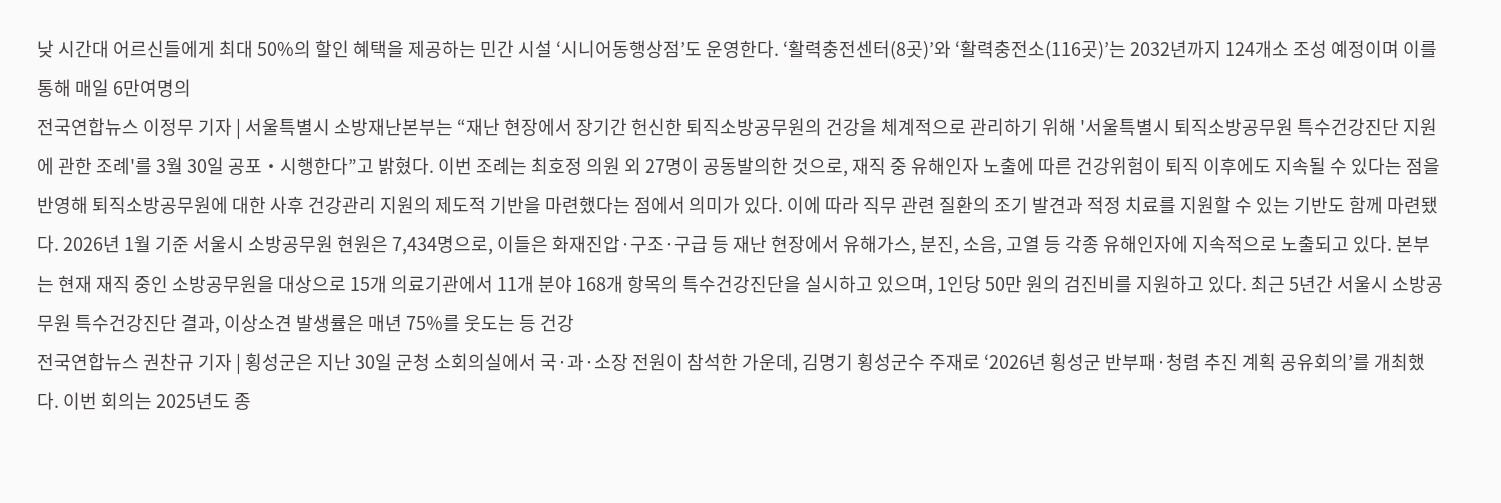낮 시간대 어르신들에게 최대 50%의 할인 혜택을 제공하는 민간 시설 ‘시니어동행상점’도 운영한다. ‘활력충전센터(8곳)’와 ‘활력충전소(116곳)’는 2032년까지 124개소 조성 예정이며 이를 통해 매일 6만여명의
전국연합뉴스 이정무 기자 | 서울특별시 소방재난본부는 “재난 현장에서 장기간 헌신한 퇴직소방공무원의 건강을 체계적으로 관리하기 위해 '서울특별시 퇴직소방공무원 특수건강진단 지원에 관한 조례'를 3월 30일 공포‧시행한다”고 밝혔다. 이번 조례는 최호정 의원 외 27명이 공동발의한 것으로, 재직 중 유해인자 노출에 따른 건강위험이 퇴직 이후에도 지속될 수 있다는 점을 반영해 퇴직소방공무원에 대한 사후 건강관리 지원의 제도적 기반을 마련했다는 점에서 의미가 있다. 이에 따라 직무 관련 질환의 조기 발견과 적정 치료를 지원할 수 있는 기반도 함께 마련됐다. 2026년 1월 기준 서울시 소방공무원 현원은 7,434명으로, 이들은 화재진압·구조·구급 등 재난 현장에서 유해가스, 분진, 소음, 고열 등 각종 유해인자에 지속적으로 노출되고 있다. 본부는 현재 재직 중인 소방공무원을 대상으로 15개 의료기관에서 11개 분야 168개 항목의 특수건강진단을 실시하고 있으며, 1인당 50만 원의 검진비를 지원하고 있다. 최근 5년간 서울시 소방공무원 특수건강진단 결과, 이상소견 발생률은 매년 75%를 웃도는 등 건강
전국연합뉴스 권찬규 기자 | 횡성군은 지난 30일 군청 소회의실에서 국·과·소장 전원이 참석한 가운데, 김명기 횡성군수 주재로 ‘2026년 횡성군 반부패·청렴 추진 계획 공유회의’를 개최했다. 이번 회의는 2025년도 종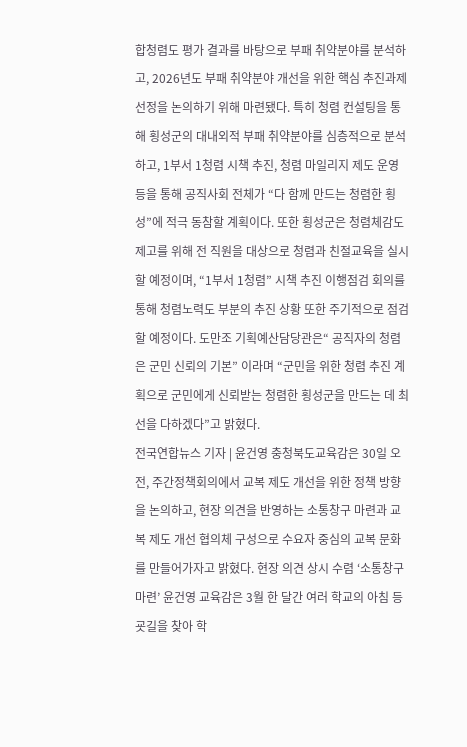합청렴도 평가 결과를 바탕으로 부패 취약분야를 분석하고, 2026년도 부패 취약분야 개선을 위한 핵심 추진과제 선정을 논의하기 위해 마련됐다. 특히 청렴 컨설팅을 통해 횡성군의 대내외적 부패 취약분야를 심층적으로 분석하고, 1부서 1청렴 시책 추진, 청렴 마일리지 제도 운영 등을 통해 공직사회 전체가 “다 함께 만드는 청렴한 횡성”에 적극 동참할 계획이다. 또한 횡성군은 청렴체감도 제고를 위해 전 직원을 대상으로 청렴과 친절교육을 실시할 예정이며, “1부서 1청렴” 시책 추진 이행점검 회의를 통해 청렴노력도 부분의 추진 상황 또한 주기적으로 점검할 예정이다. 도만조 기획예산담당관은“ 공직자의 청렴은 군민 신뢰의 기본” 이라며 “군민을 위한 청렴 추진 계획으로 군민에게 신뢰받는 청렴한 횡성군을 만드는 데 최선을 다하겠다”고 밝혔다.
전국연합뉴스 기자 | 윤건영 충청북도교육감은 30일 오전, 주간정책회의에서 교복 제도 개선을 위한 정책 방향을 논의하고, 현장 의견을 반영하는 소통창구 마련과 교복 제도 개선 협의체 구성으로 수요자 중심의 교복 문화를 만들어가자고 밝혔다. 현장 의견 상시 수렴 ‘소통창구 마련’ 윤건영 교육감은 3월 한 달간 여러 학교의 아침 등굣길을 찾아 학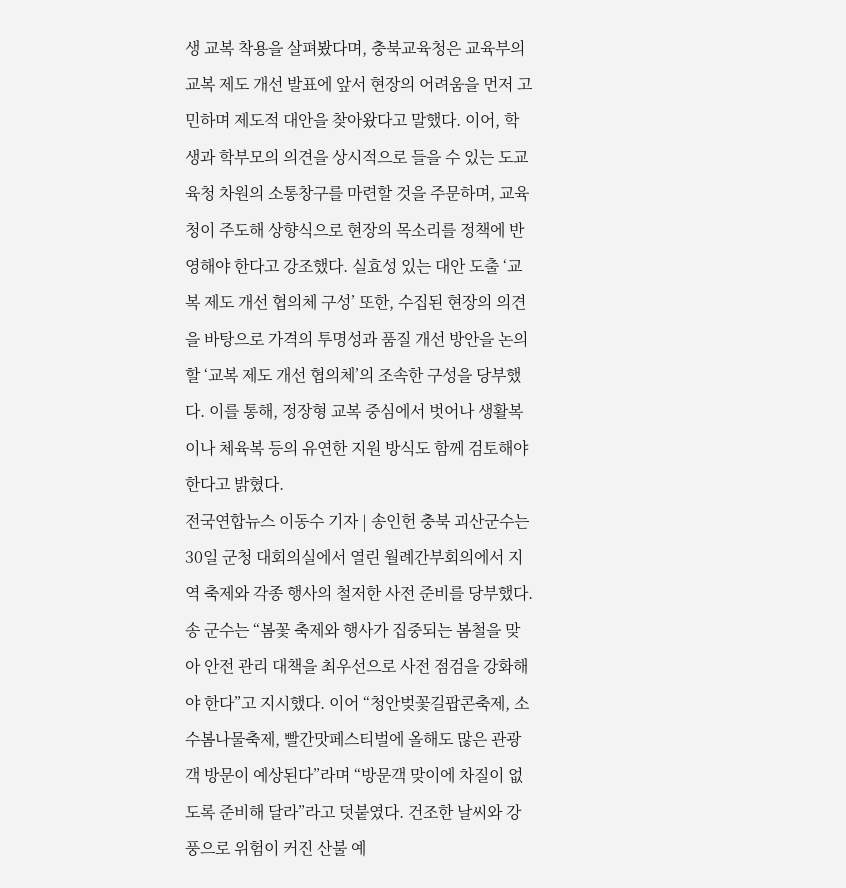생 교복 착용을 살펴봤다며, 충북교육청은 교육부의 교복 제도 개선 발표에 앞서 현장의 어려움을 먼저 고민하며 제도적 대안을 찾아왔다고 말했다. 이어, 학생과 학부모의 의견을 상시적으로 들을 수 있는 도교육청 차원의 소통창구를 마련할 것을 주문하며, 교육청이 주도해 상향식으로 현장의 목소리를 정책에 반영해야 한다고 강조했다. 실효성 있는 대안 도출 ‘교복 제도 개선 협의체 구성’ 또한, 수집된 현장의 의견을 바탕으로 가격의 투명성과 품질 개선 방안을 논의할 ‘교복 제도 개선 협의체’의 조속한 구성을 당부했다. 이를 통해, 정장형 교복 중심에서 벗어나 생활복이나 체육복 등의 유연한 지원 방식도 함께 검토해야 한다고 밝혔다.
전국연합뉴스 이동수 기자 | 송인헌 충북 괴산군수는 30일 군청 대회의실에서 열린 월례간부회의에서 지역 축제와 각종 행사의 철저한 사전 준비를 당부했다. 송 군수는 “봄꽃 축제와 행사가 집중되는 봄철을 맞아 안전 관리 대책을 최우선으로 사전 점검을 강화해야 한다”고 지시했다. 이어 “청안벚꽃길팝콘축제, 소수봄나물축제, 빨간맛페스티벌에 올해도 많은 관광객 방문이 예상된다”라며 “방문객 맞이에 차질이 없도록 준비해 달라”라고 덧붙였다. 건조한 날씨와 강풍으로 위험이 커진 산불 예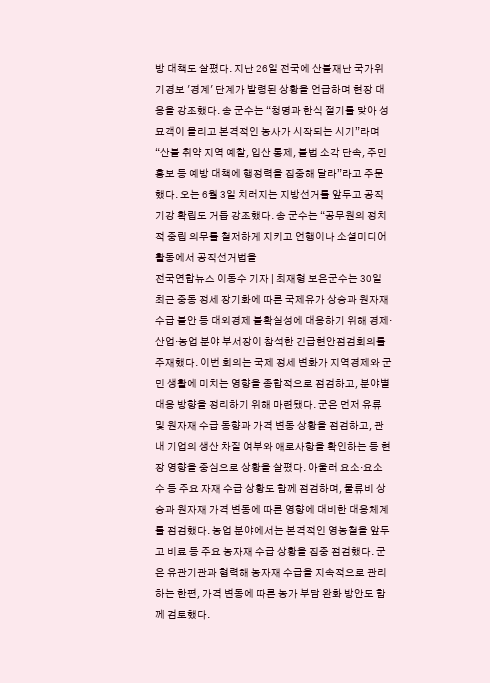방 대책도 살폈다. 지난 26일 전국에 산불재난 국가위기경보 '경계' 단계가 발령된 상황을 언급하며 현장 대응을 강조했다. 송 군수는 “청명과 한식 절기를 맞아 성묘객이 몰리고 본격적인 농사가 시작되는 시기”라며 “산불 취약 지역 예찰, 입산 통제, 불법 소각 단속, 주민 홍보 등 예방 대책에 행정력을 집중해 달라”라고 주문했다. 오는 6월 3일 치러지는 지방선거를 앞두고 공직 기강 확립도 거듭 강조했다. 송 군수는 “공무원의 정치적 중립 의무를 철저하게 지키고 언행이나 소셜미디어 활동에서 공직선거법을
전국연합뉴스 이동수 기자 | 최재형 보은군수는 30일 최근 중동 정세 장기화에 따른 국제유가 상승과 원자재 수급 불안 등 대외경제 불확실성에 대응하기 위해 경제·산업·농업 분야 부서장이 참석한 긴급현안점검회의를 주재했다. 이번 회의는 국제 정세 변화가 지역경제와 군민 생활에 미치는 영향을 종합적으로 점검하고, 분야별 대응 방향을 정리하기 위해 마련됐다. 군은 먼저 유류 및 원자재 수급 동향과 가격 변동 상황을 점검하고, 관내 기업의 생산 차질 여부와 애로사항을 확인하는 등 현장 영향을 중심으로 상황을 살폈다. 아울러 요소·요소수 등 주요 자재 수급 상황도 함께 점검하며, 물류비 상승과 원자재 가격 변동에 따른 영향에 대비한 대응체계를 점검했다. 농업 분야에서는 본격적인 영농철을 앞두고 비료 등 주요 농자재 수급 상황을 집중 점검했다. 군은 유관기관과 협력해 농자재 수급을 지속적으로 관리하는 한편, 가격 변동에 따른 농가 부담 완화 방안도 함께 검토했다.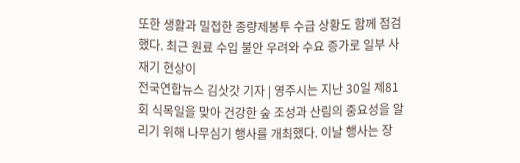또한 생활과 밀접한 종량제봉투 수급 상황도 함께 점검했다. 최근 원료 수입 불안 우려와 수요 증가로 일부 사재기 현상이
전국연합뉴스 김삿갓 기자 | 영주시는 지난 30일 제81회 식목일을 맞아 건강한 숲 조성과 산림의 중요성을 알리기 위해 나무심기 행사를 개최했다. 이날 행사는 장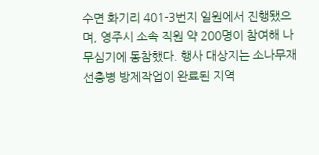수면 화기리 401-3번지 일원에서 진행됐으며, 영주시 소속 직원 약 200명이 참여해 나무심기에 동참했다. 행사 대상지는 소나무재선충병 방제작업이 완료된 지역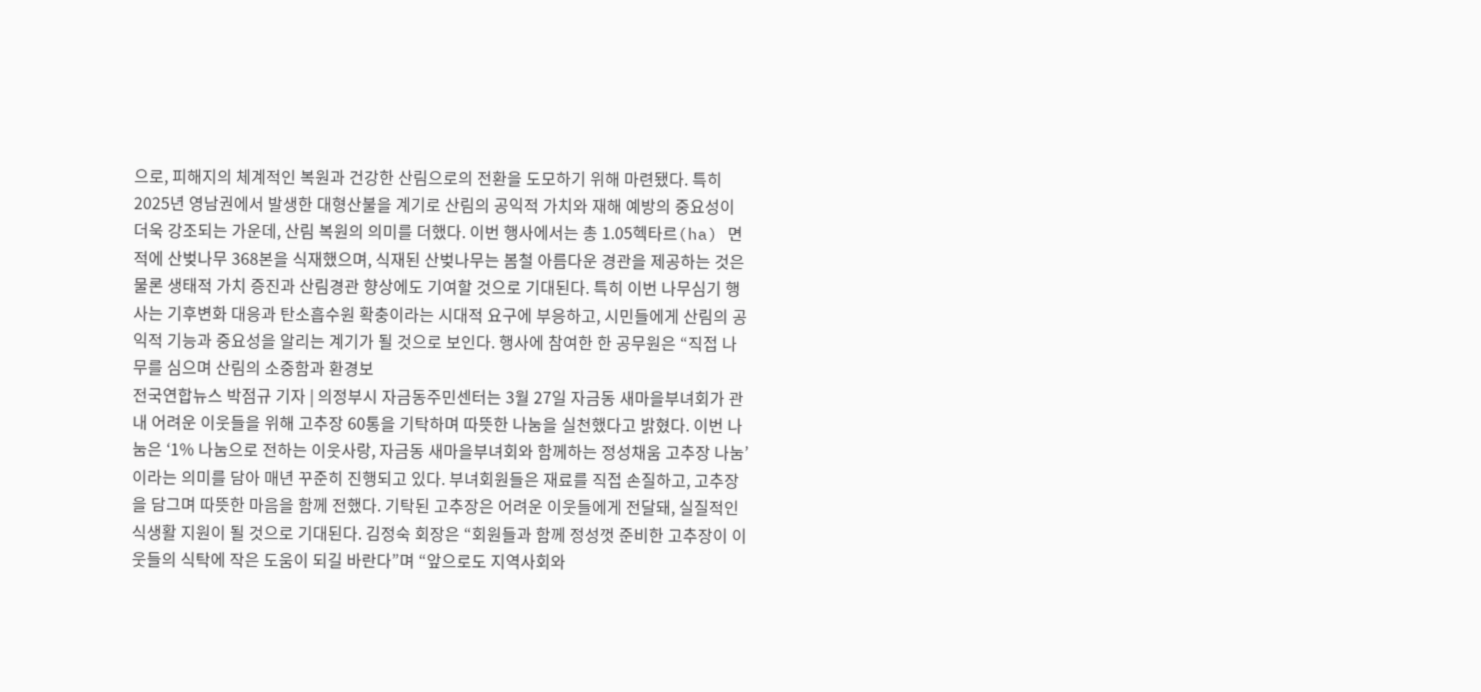으로, 피해지의 체계적인 복원과 건강한 산림으로의 전환을 도모하기 위해 마련됐다. 특히 2025년 영남권에서 발생한 대형산불을 계기로 산림의 공익적 가치와 재해 예방의 중요성이 더욱 강조되는 가운데, 산림 복원의 의미를 더했다. 이번 행사에서는 총 1.05헥타르(ha) 면적에 산벚나무 368본을 식재했으며, 식재된 산벚나무는 봄철 아름다운 경관을 제공하는 것은 물론 생태적 가치 증진과 산림경관 향상에도 기여할 것으로 기대된다. 특히 이번 나무심기 행사는 기후변화 대응과 탄소흡수원 확충이라는 시대적 요구에 부응하고, 시민들에게 산림의 공익적 기능과 중요성을 알리는 계기가 될 것으로 보인다. 행사에 참여한 한 공무원은 “직접 나무를 심으며 산림의 소중함과 환경보
전국연합뉴스 박점규 기자 | 의정부시 자금동주민센터는 3월 27일 자금동 새마을부녀회가 관내 어려운 이웃들을 위해 고추장 60통을 기탁하며 따뜻한 나눔을 실천했다고 밝혔다. 이번 나눔은 ‘1% 나눔으로 전하는 이웃사랑, 자금동 새마을부녀회와 함께하는 정성채움 고추장 나눔’이라는 의미를 담아 매년 꾸준히 진행되고 있다. 부녀회원들은 재료를 직접 손질하고, 고추장을 담그며 따뜻한 마음을 함께 전했다. 기탁된 고추장은 어려운 이웃들에게 전달돼, 실질적인 식생활 지원이 될 것으로 기대된다. 김정숙 회장은 “회원들과 함께 정성껏 준비한 고추장이 이웃들의 식탁에 작은 도움이 되길 바란다”며 “앞으로도 지역사회와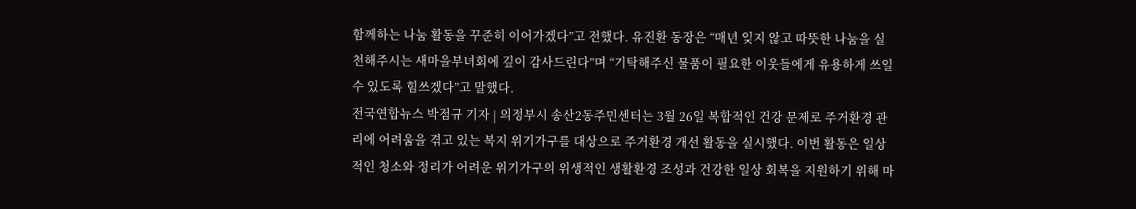함께하는 나눔 활동을 꾸준히 이어가겠다”고 전했다. 유진환 동장은 “매년 잊지 않고 따뜻한 나눔을 실천해주시는 새마을부녀회에 깊이 감사드린다”며 “기탁해주신 물품이 필요한 이웃들에게 유용하게 쓰일 수 있도록 힘쓰겠다”고 말했다.
전국연합뉴스 박점규 기자 | 의정부시 송산2동주민센터는 3월 26일 복합적인 건강 문제로 주거환경 관리에 어려움을 겪고 있는 복지 위기가구를 대상으로 주거환경 개선 활동을 실시했다. 이번 활동은 일상적인 청소와 정리가 어려운 위기가구의 위생적인 생활환경 조성과 건강한 일상 회복을 지원하기 위해 마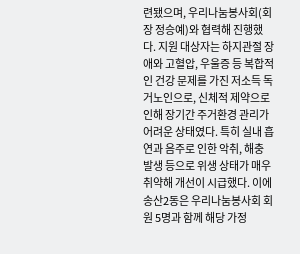련됐으며, 우리나눔봉사회(회장 정승예)와 협력해 진행했다. 지원 대상자는 하지관절 장애와 고혈압, 우울증 등 복합적인 건강 문제를 가진 저소득 독거노인으로, 신체적 제약으로 인해 장기간 주거환경 관리가 어려운 상태였다. 특히 실내 흡연과 음주로 인한 악취, 해충 발생 등으로 위생 상태가 매우 취약해 개선이 시급했다. 이에 송산2동은 우리나눔봉사회 회원 5명과 함께 해당 가정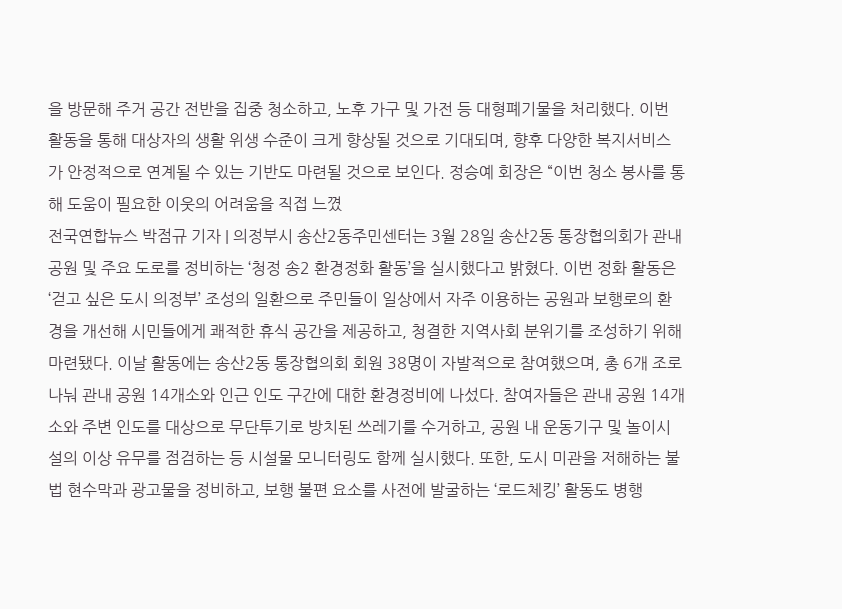을 방문해 주거 공간 전반을 집중 청소하고, 노후 가구 및 가전 등 대형폐기물을 처리했다. 이번 활동을 통해 대상자의 생활 위생 수준이 크게 향상될 것으로 기대되며, 향후 다양한 복지서비스가 안정적으로 연계될 수 있는 기반도 마련될 것으로 보인다. 정승예 회장은 “이번 청소 봉사를 통해 도움이 필요한 이웃의 어려움을 직접 느꼈
전국연합뉴스 박점규 기자 | 의정부시 송산2동주민센터는 3월 28일 송산2동 통장협의회가 관내 공원 및 주요 도로를 정비하는 ‘청정 송2 환경정화 활동’을 실시했다고 밝혔다. 이번 정화 활동은 ‘걷고 싶은 도시 의정부’ 조성의 일환으로 주민들이 일상에서 자주 이용하는 공원과 보행로의 환경을 개선해 시민들에게 쾌적한 휴식 공간을 제공하고, 청결한 지역사회 분위기를 조성하기 위해 마련됐다. 이날 활동에는 송산2동 통장협의회 회원 38명이 자발적으로 참여했으며, 총 6개 조로 나눠 관내 공원 14개소와 인근 인도 구간에 대한 환경정비에 나섰다. 참여자들은 관내 공원 14개소와 주변 인도를 대상으로 무단투기로 방치된 쓰레기를 수거하고, 공원 내 운동기구 및 놀이시설의 이상 유무를 점검하는 등 시설물 모니터링도 함께 실시했다. 또한, 도시 미관을 저해하는 불법 현수막과 광고물을 정비하고, 보행 불편 요소를 사전에 발굴하는 ‘로드체킹’ 활동도 병행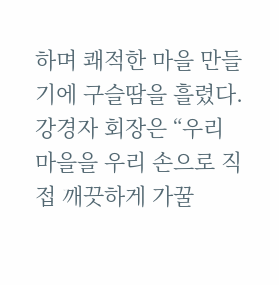하며 쾌적한 마을 만들기에 구슬땀을 흘렸다. 강경자 회장은 “우리 마을을 우리 손으로 직접 깨끗하게 가꿀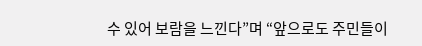수 있어 보람을 느낀다”며 “앞으로도 주민들이